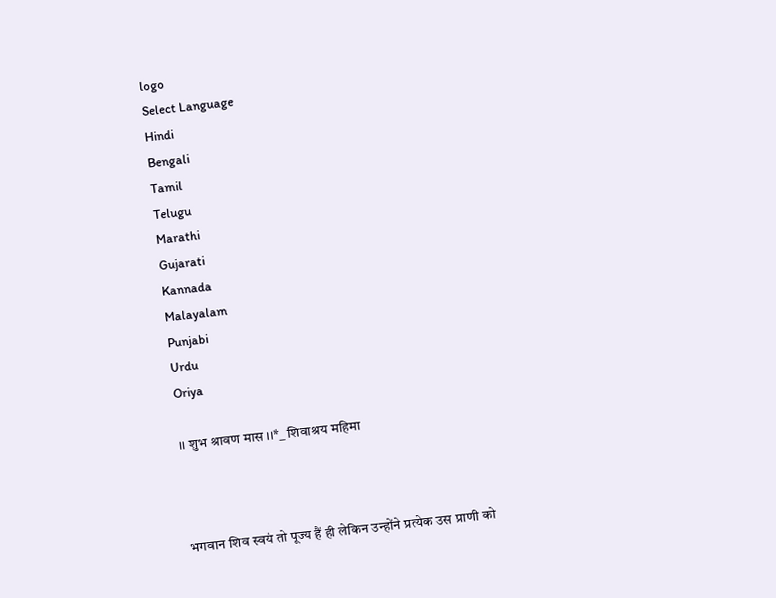logo
Select Language
Hindi
Bengali
Tamil
Telugu
Marathi
Gujarati
Kannada
Malayalam
Punjabi
Urdu
Oriya

।। शुभ श्रावण मास ।।*_ शिवाश्रय महिमा



भगवान शिव स्वयं तो पूज्य हैं ही लेकिन उन्होंने प्रत्येक उस प्राणी को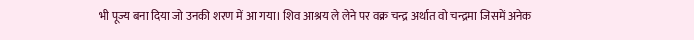भी पूज्य बना दिया जो उनकी शरण में आ गया। शिव आश्रय ले लेने पर वक्र चन्द्र अर्थात वो चन्द्रमा जिसमें अनेक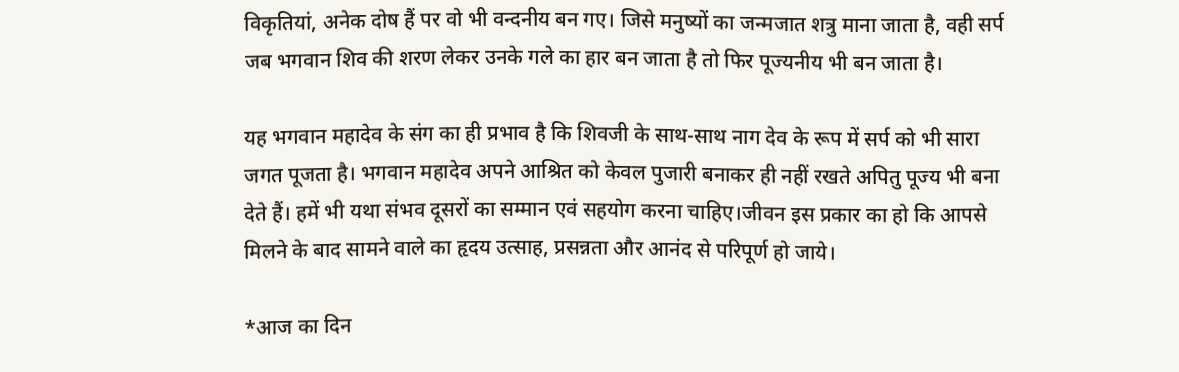विकृतियां, अनेक दोष हैं पर वो भी वन्दनीय बन गए। जिसे मनुष्यों का जन्मजात शत्रु माना जाता है, वही सर्प जब भगवान शिव की शरण लेकर उनके गले का हार बन जाता है तो फिर पूज्यनीय भी बन जाता है।

यह भगवान महादेव के संग का ही प्रभाव है कि शिवजी के साथ-साथ नाग देव के रूप में सर्प को भी सारा जगत पूजता है। भगवान महादेव अपने आश्रित को केवल पुजारी बनाकर ही नहीं रखते अपितु पूज्य भी बना देते हैं। हमें भी यथा संभव दूसरों का सम्मान एवं सहयोग करना चाहिए।जीवन इस प्रकार का हो कि आपसे मिलने के बाद सामने वाले का हृदय उत्साह, प्रसन्नता और आनंद से परिपूर्ण हो जाये।

*आज का दिन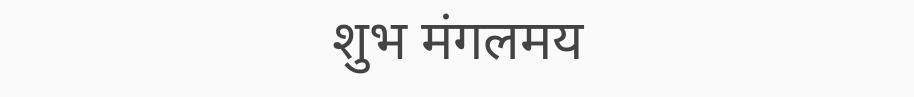शुभ मंगलमय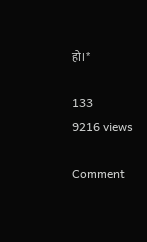हो।*

133
9216 views

Comment